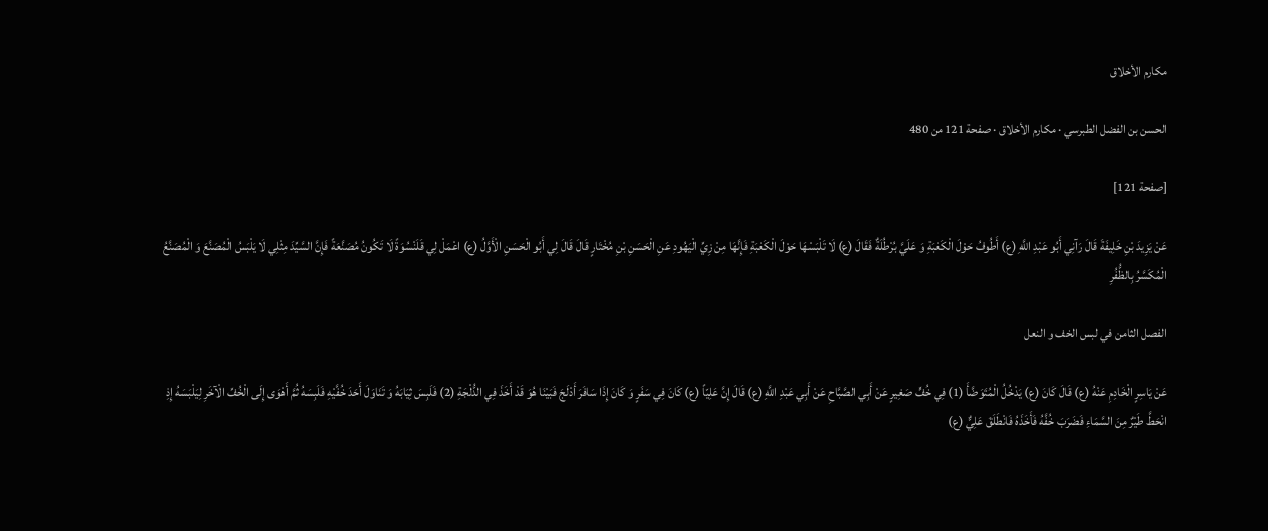مكارم الأخلاق

الحسن بن الفضل الطبرسي · مكارم الأخلاق · صفحة 121 من 480

[صفحة 121]

عَنْ يَزِيدَ بْنِ خَلِيفَةَ قَالَ رَآنِي أَبُو عَبْدِ اللَّهِ (ع) أَطُوفُ حَوْلَ الْكَعْبَةِ وَ عَلَيَّ بُرْطُلَةٌ فَقَالَ (ع) لَا تَلْبَسْهَا حَوْلَ الْكَعْبَةِ فَإِنَّهَا مِنْ زِيِّ الْيَهُودِ عَنِ الْحَسَنِ بْنِ مُخْتَارٍ قَالَ قَالَ لِي أَبُو الْحَسَنِ الْأَوَّلُ (ع) اعْمَلْ لِي قَلَنْسُوَةً لَا تَكُونُ مُصَنَّعَةً فَإِنَّ السَّيِّدَ مِثْلِي لَا يَلْبَسُ الْمُصَنَّعَ وَ الْمُصَنَّعُ الْمُكَسَّرُ بِالظُّفُرِ

الفصل الثامن في لبس الخف و النعل

عَنْ يَاسِرٍ الْخَادِمِ عَنْهُ (ع) قَالَ كَانَ (ع) يَدْخُلُ الْمُتَوَضَّأَ (1) فِي خُفٍّ صَغِيرٍ عَنْ أَبِي الصَّبَّاحِ عَنْ أَبِي عَبْدِ اللَّهِ (ع) قَالَ إِنَّ عَلِيّاً (ع) كَانَ فِي سَفَرٍ وَ كَانَ إِذَا سَافَرَ أَدْلَجَ فَبَيْنَا هُوَ قَدْ أَخَذَ فِي الدُّلْجَةِ (2) فَلَبِسَ ثِيَابَهُ وَ تَنَاوَلَ أَحَدَ خُفَّيْهِ فَلَبِسَهُ ثُمَّ أَهْوَى إِلَى الْخُفِّ الْآخَرِ لِيَلْبَسَهُ إِذِ انْحَطَّ طَيْرٌ مِنَ السَّمَاءِ فَضَرَبَ خُفَّهُ فَأَخَذَهُ فَانْطَلَقَ عَلِيٌّ (ع)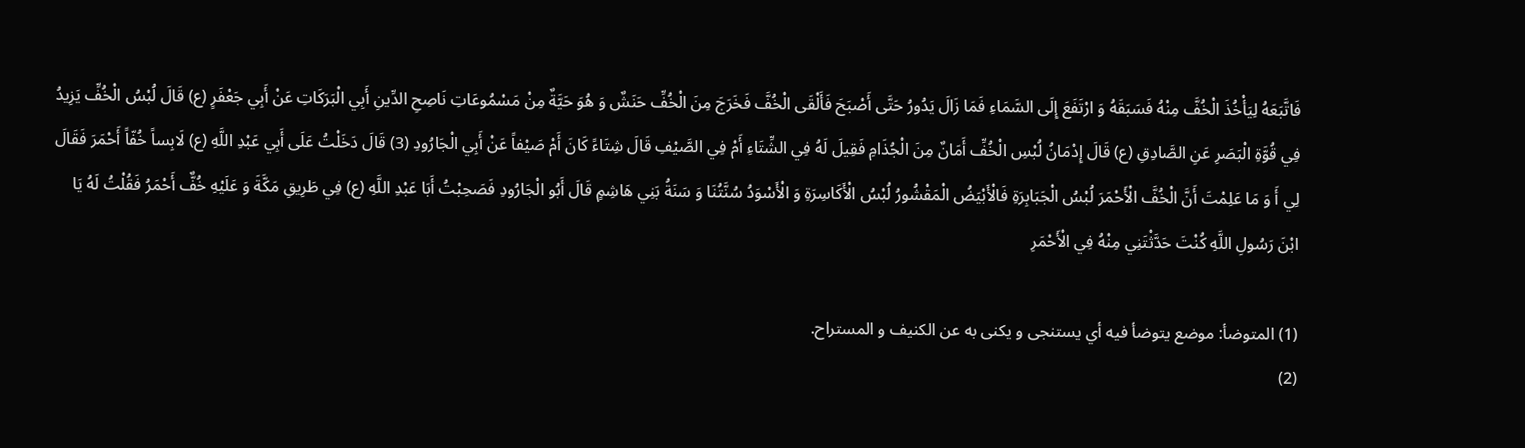فَاتَّبَعَهُ لِيَأْخُذَ الْخُفَّ مِنْهُ فَسَبَقَهُ وَ ارْتَفَعَ إِلَى السَّمَاءِ فَمَا زَالَ يَدُورُ حَتَّى أَصْبَحَ فَأَلْقَى الْخُفَّ فَخَرَجَ مِنَ الْخُفِّ حَنَشٌ وَ هُوَ حَيَّةٌ مِنْ مَسْمُوعَاتِ نَاصِحِ الدِّينِ أَبِي الْبَرَكَاتِ عَنْ أَبِي جَعْفَرٍ (ع) قَالَ لُبْسُ الْخُفِّ يَزِيدُ فِي قُوَّةِ الْبَصَرِ عَنِ الصَّادِقِ (ع) قَالَ إِدْمَانُ لُبْسِ الْخُفِّ أَمَانٌ مِنَ الْجُذَامِ فَقِيلَ لَهُ فِي الشِّتَاءِ أَمْ فِي الصَّيْفِ قَالَ شِتَاءً كَانَ أَمْ صَيْفاً عَنْ أَبِي الْجَارُودِ (3) قَالَ دَخَلْتُ عَلَى أَبِي عَبْدِ اللَّهِ (ع) لَابِساً خُفّاً أَحْمَرَ فَقَالَ لِي أَ وَ مَا عَلِمْتَ أَنَّ الْخُفَّ الْأَحْمَرَ لُبْسُ الْجَبَابِرَةِ فَالْأَبْيَضُ الْمَقْشُورُ لُبْسُ الْأَكَاسِرَةِ وَ الْأَسْوَدُ سُنَّتُنَا وَ سَنَةُ بَنِي هَاشِمٍ قَالَ أَبُو الْجَارُودِ فَصَحِبْتُ أَبَا عَبْدِ اللَّهِ (ع) فِي طَرِيقِ مَكَّةَ وَ عَلَيْهِ خُفٌّ أَحْمَرُ فَقُلْتُ لَهُ يَا ابْنَ رَسُولِ اللَّهِ كُنْتَ حَدَّثْتَنِي مِنْهُ فِي الْأَحْمَرِ

(1) المتوضأ: موضع يتوضأ فيه أي يستنجى و يكنى به عن الكنيف و المستراح.
(2)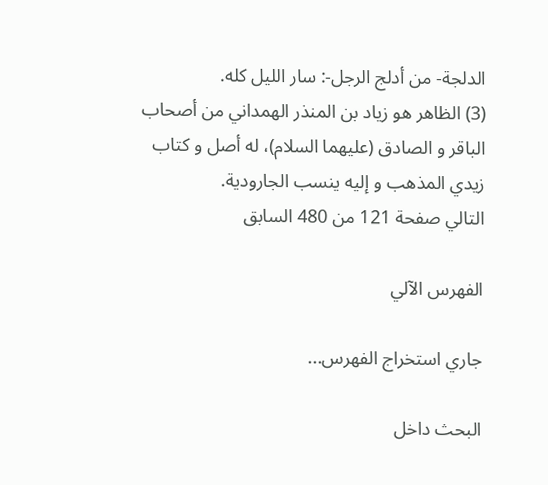الدلجة- من أدلج الرجل-: سار الليل كله.
(3) الظاهر هو زياد بن المنذر الهمداني من أصحاب الباقر و الصادق (عليهما السلام)، له أصل و كتاب زيدي المذهب و إليه ينسب الجارودية.
التالي صفحة 121 من 480 السابق

الفهرس الآلي

جاري استخراج الفهرس...

البحث داخل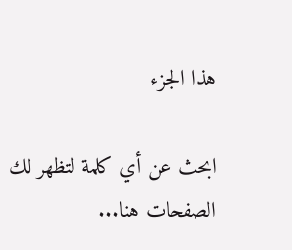هذا الجزء

ابحث عن أي كلمة لتظهر لك الصفحات هنا...